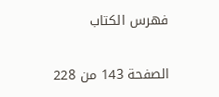فهرس الكتاب

الصفحة 143 من 228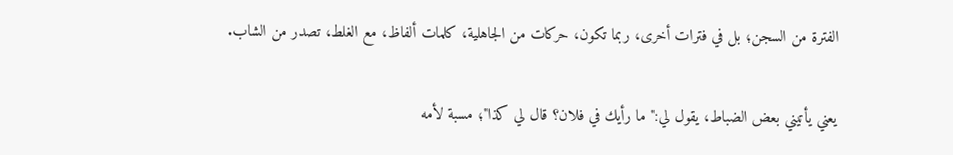الفترة من السجن؛ بل في فترات أخرى، ربما تكون، حركات من الجاهلية، كلمات ألفاظ، مع الغلط، تصدر من الشاب.

يعني يأتيني بعض الضباط، يقول لي:"ما رأيك في فلان؟ قال لي كذا"؛ مسبة لأمه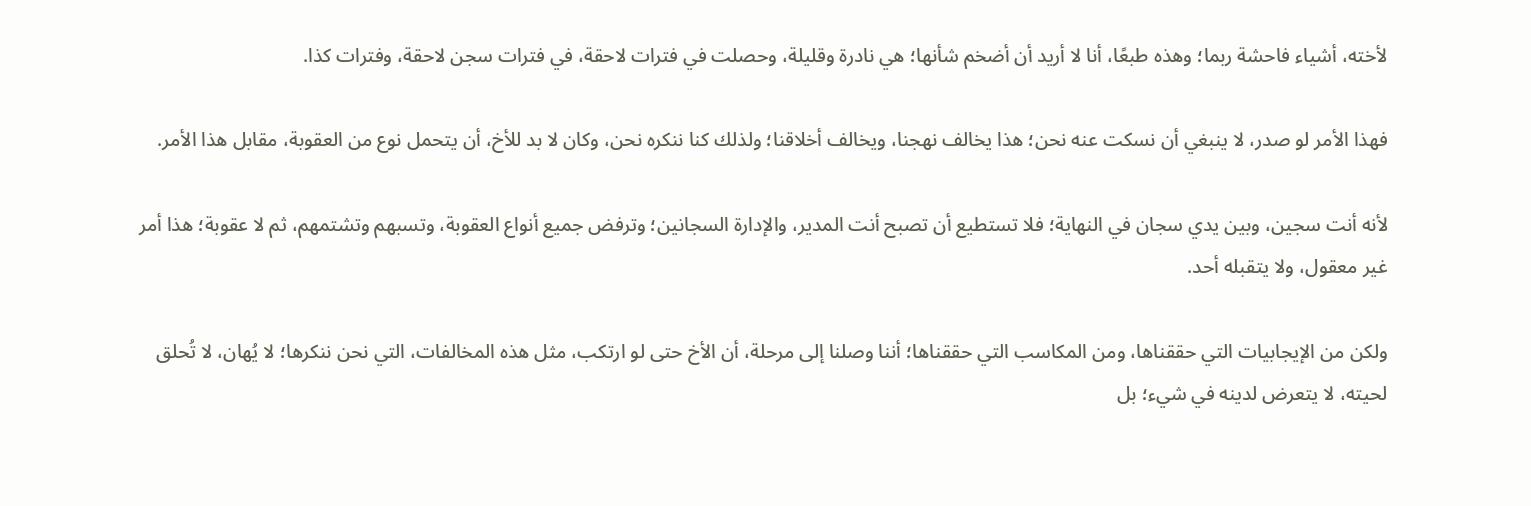لأخته، أشياء فاحشة ربما؛ وهذه طبعًا، أنا لا أريد أن أضخم شأنها؛ هي نادرة وقليلة، وحصلت في فترات لاحقة، في فترات سجن لاحقة، وفترات كذا.

فهذا الأمر لو صدر، لا ينبغي أن نسكت عنه نحن؛ هذا يخالف نهجنا، ويخالف أخلاقنا؛ ولذلك كنا ننكره نحن، وكان لا بد للأخ، أن يتحمل نوع من العقوبة، مقابل هذا الأمر.

لأنه أنت سجين، وبين يدي سجان في النهاية؛ فلا تستطيع أن تصبح أنت المدير، والإدارة السجانين؛ وترفض جميع أنواع العقوبة، وتسبهم وتشتمهم، ثم لا عقوبة؛ هذا أمر غير معقول، ولا يتقبله أحد.

ولكن من الإيجابيات التي حققناها، ومن المكاسب التي حققناها؛ أننا وصلنا إلى مرحلة، أن الأخ حتى لو ارتكب، مثل هذه المخالفات، التي نحن ننكرها؛ لا يُهان، لا تُحلق لحيته، لا يتعرض لدينه في شيء؛ بل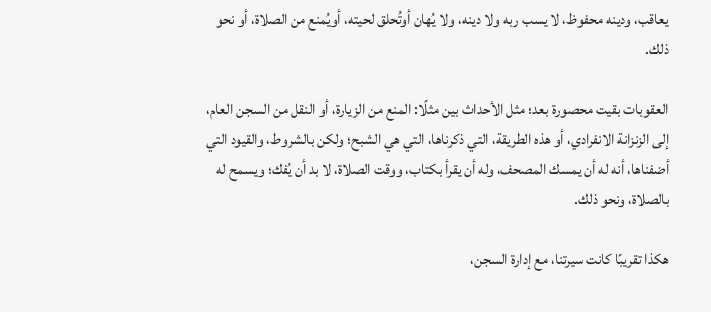يعاقب، ودينه محفوظ، لا يسب ربه ولا دينه، ولا يُهان أوتُحلق لحيته، أويُمنع من الصلاة، أو نحو ذلك.

العقوبات بقيت محصورة بعد؛ مثل الأحداث بين مثلًا: المنع من الزيارة، أو النقل من السجن العام، إلى الزنزانة الانفرادي، أو هذه الطريقة، التي ذكرناها، التي هي الشبح؛ ولكن بالشروط، والقيود التي أضفناها، أنه له أن يمسك المصحف، وله أن يقرأ بكتاب، ووقت الصلاة، لا بد أن يُفك؛ ويسمح له بالصلاة، ونحو ذلك.

هكذا تقريبًا كانت سيرتنا، مع إدارة السجن،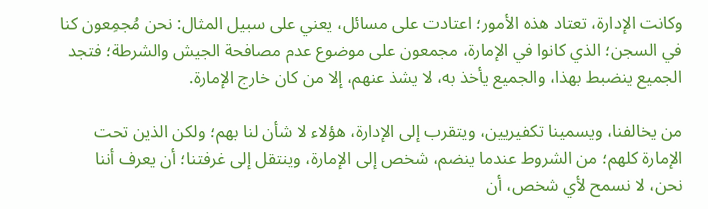وكانت الإدارة، تعتاد هذه الأمور؛ اعتادت على مسائل، يعني على سبيل المثال: نحن مُجمِعون كنا في السجن؛ الذي كانوا في الإمارة، مجمعون على موضوع عدم مصافحة الجيش والشرطة؛ فتجد الجميع ينضبط بهذا، والجميع يأخذ به، لا يشذ عنهم، إلا من كان خارج الإمارة.

من يخالفنا، ويسمينا تكفيريين، ويتقرب إلى الإدارة، هؤلاء لا شأن لنا بهم؛ ولكن الذين تحت الإمارة كلهم؛ من الشروط عندما ينضم، شخص إلى الإمارة، وينتقل إلى غرفتنا؛ أن يعرف أننا نحن، لا نسمح لأي شخص، أن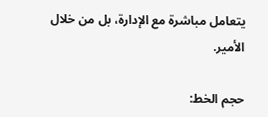يتعامل مباشرة مع الإدارة، بل من خلال الأمير.

حجم الخط: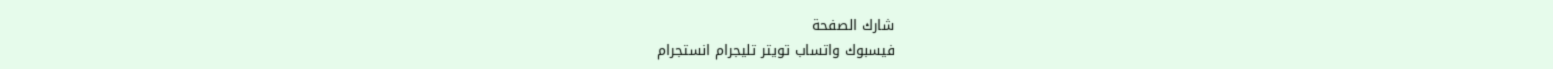شارك الصفحة
فيسبوك واتساب تويتر تليجرام انستجرام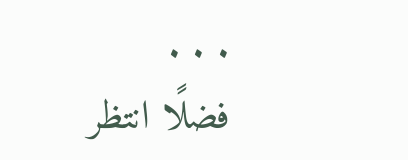. . .
فضلًا انتظر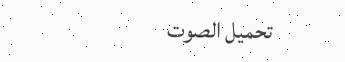تحميل الصوت